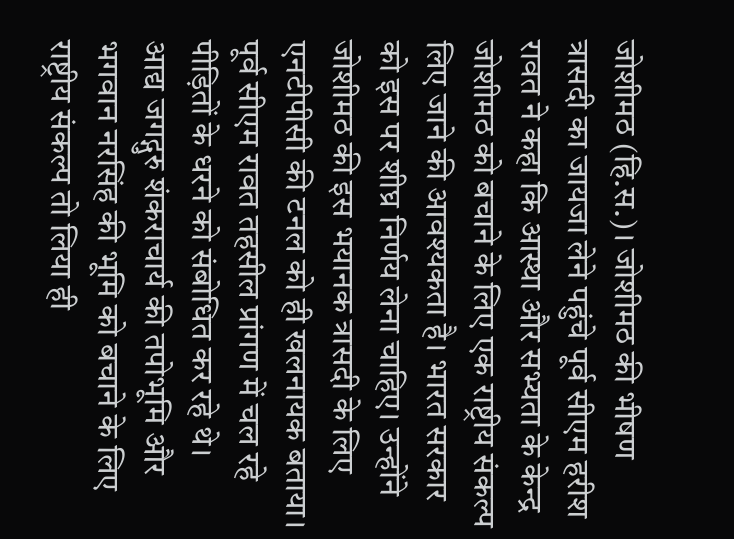जोशीमठ (हि.स.)। जोशीमठ की भीषण त्रासदी का जायजा लेने पहुंचे पूर्व सीएम हरीश रावत ने कहा कि आस्था और सभ्यता के केन्द्र जोशीमठ को बचाने के लिए एक राष्ट्रीय संकल्प लिए जाने की आवश्यकता है। भारत सरकार को इस पर शीघ्र निर्णय लेना चाहिए। उन्होंने जोशीमठ की इस भयानक त्रासदी के लिए एनटीपीसी की टनल को ही खलनायक बताया। पूर्व सीएम रावत तहसील प्रांगण में चल रहे पीड़ितों के धरने को संबोधित कर रहे थे।
आद्य जगद्गुरु शंकराचार्य की तपोभूमि और भगवान नरसिंह की भूमि को बचाने के लिए राष्ट्रीय संकल्प तो लिया ही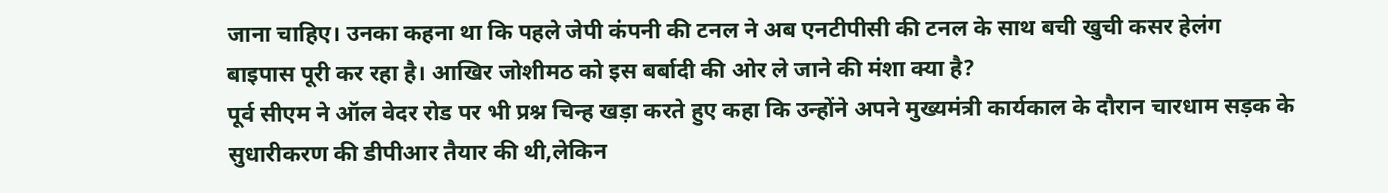जाना चाहिए। उनका कहना था कि पहले जेपी कंपनी की टनल ने अब एनटीपीसी की टनल के साथ बची खुची कसर हेलंग बाइपास पूरी कर रहा है। आखिर जोशीमठ को इस बर्बादी की ओर ले जाने की मंशा क्या है?
पूर्व सीएम ने ऑल वेदर रोड पर भी प्रश्न चिन्ह खड़ा करते हुए कहा कि उन्होंने अपने मुख्यमंत्री कार्यकाल के दौरान चारधाम सड़क के सुधारीकरण की डीपीआर तैयार की थी,लेकिन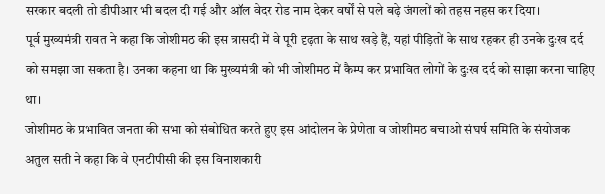सरकार बदली तो डीपीआर भी बदल दी गई और ऑल वेदर रोड नाम देकर वर्षों से पले बढ़े जंगलों को तहस नहस कर दिया।
पूर्व मुख्यमंत्री रावत ने कहा कि जोशीमठ की इस त्रासदी में वे पूरी दृढ़ता के साथ खड़े हैं, यहां पीड़ितों के साथ रहकर ही उनके दुःख दर्द को समझा जा सकता है। उनका कहना था कि मुख्यमंत्री को भी जोशीमठ में कैम्प कर प्रभावित लोगों के दुःख दर्द को साझा करना चाहिए था।
जोशीमठ के प्रभावित जनता की सभा को संबोधित करते हुए इस आंदोलन के प्रेणेता व जोशीमठ बचाओ संघर्ष समिति के संयोजक अतुल सती ने कहा कि वे एनटीपीसी की इस विनाशकारी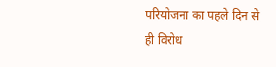परियोजना का पहले दिन से ही विरोध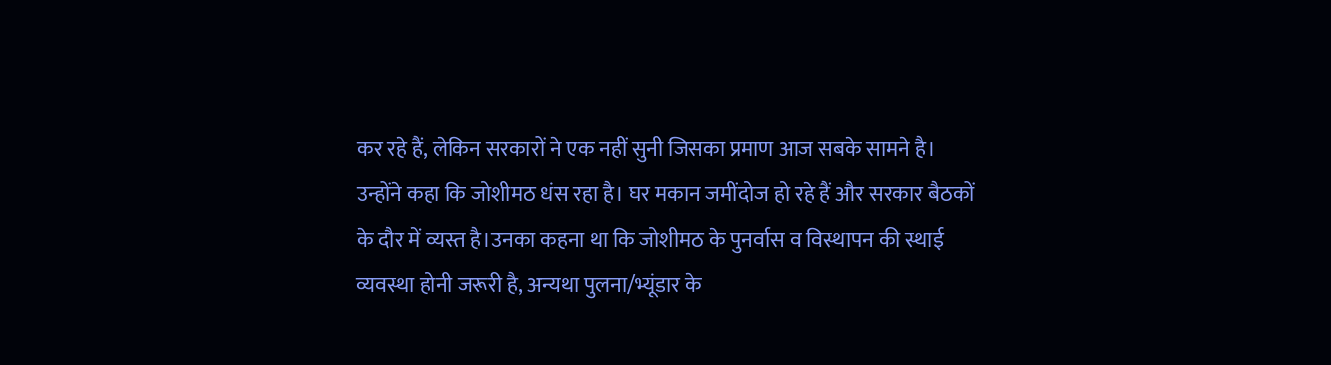कर रहे हैं, लेकिन सरकारों ने एक नहीं सुनी जिसका प्रमाण आज सबके सामने है।
उन्होंने कहा कि जोशीमठ धंस रहा है। घर मकान जमींदोज हो रहे हैं और सरकार बैठकों के दौर में व्यस्त है।उनका कहना था कि जोशीमठ के पुनर्वास व विस्थापन की स्थाई व्यवस्था होनी जरूरी है, अन्यथा पुलना/भ्यूंडार के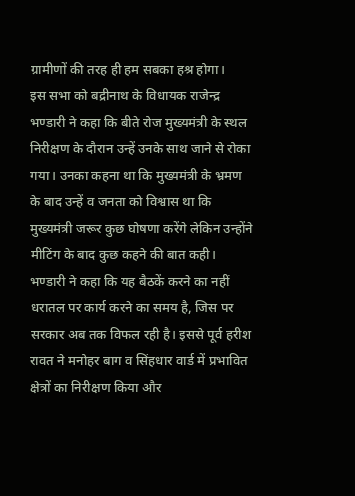ग्रामीणों की तरह ही हम सबका हश्र होगा।
इस सभा को बद्रीनाथ के विधायक राजेन्द्र भण्डारी ने कहा कि बीते रोज मुख्यमंत्री के स्थल निरीक्षण के दौरान उन्हें उनके साथ जाने से रोका गया। उनका कहना था कि मुख्यमंत्री के भ्रमण के बाद उन्हें व जनता को विश्वास था कि मुख्यमंत्री जरूर कुछ घोषणा करेंगे लेकिन उन्होंने मीटिंग के बाद कुछ कहने की बात कही। भण्डारी ने कहा कि यह बैठकें करने का नहीं धरातल पर कार्य करने का समय है, जिस पर सरकार अब तक विफल रही है। इससे पूर्व हरीश रावत ने मनोहर बाग व सिंहधार वार्ड में प्रभावित क्षेत्रों का निरीक्षण किया और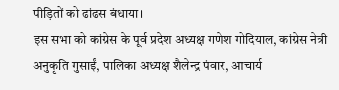पीड़ितों को ढांढस बंधाया।
इस सभा को कांग्रेस के पूर्व प्रदेश अध्यक्ष गणेश गोदियाल, कांग्रेस नेत्री अनुकृति गुसाईं, पालिका अध्यक्ष शैलेन्द्र पंवार, आचार्य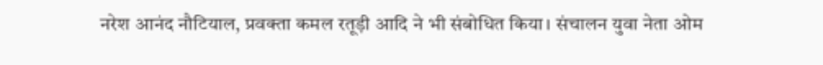नरेश आनंद नौटियाल, प्रवक्ता कमल रतूड़ी आदि ने भी संबोधित किया। संचालन युवा नेता ओम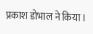प्रकाश डोभाल ने किया।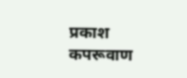प्रकाश कपरूवाण